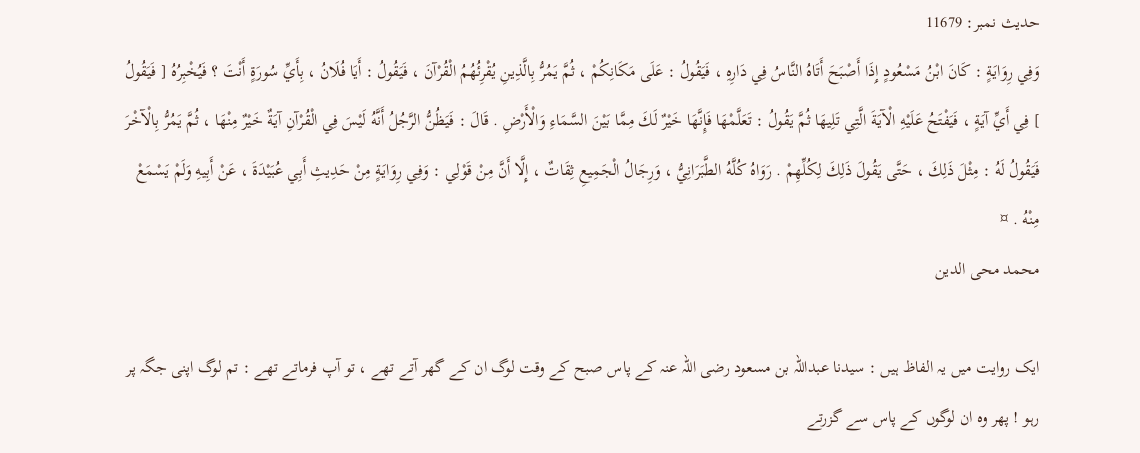حدیث نمبر: 11679
وَفِي رِوَايَةٍ : كَانَ ابْنُ مَسْعُودٍ إِذَا أَصْبَحَ أَتَاهُ النَّاسُ فِي دَارِهِ ، فَيَقُولُ : عَلَى مَكَانِكُمْ ، ثُمَّ يَمُرُّ بِالَّذِينِ يُقْرِئُهُمُ الْقُرْآنَ ، فَيَقُولُ : أَيَا فُلَانُ ، بِأَيِّ سُورَةٍ أَنْتَ ؟ فَيُخْبِرُهُ [ فَيَقُولُ ] فِي أَيِّ آيَةٍ ، فَيَفْتَحُ عَلَيْهِ الْآيَةَ الَّتِي تَلِيهَا ثُمَّ يَقُولُ : تَعَلَّمْهَا فَإِنَّهَا خَيْرٌ لَكَ مِمَّا بَيْنَ السَّمَاءِ وَالْأَرْضِ . قَالَ : فَيَظُنُّ الرَّجُلُ أَنَّهُ لَيْسَ فِي الْقُرْآنِ آيَةٌ خَيْرٌ مِنْهَا ، ثُمَّ يَمُرُّ بِالْآخْرَ فَيَقُولُ لَهُ : مِثْلَ ذَلِكَ ، حَتَّى يَقُولَ ذَلِكَ لِكُلِّهِمْ . رَوَاهُ كُلَّهُ الطَّبَرَانِيُّ ، وَرِجَالُ الْجَمِيعِ ثِقَاتٌ ، إِلَّا أَنَّ مِنْ قَوْلِي : وَفِي رِوَايَةٍ مِنْ حَدِيثِ أَبِي عُبَيْدَةَ ، عَنْ أَبِيهِ وَلَمْ يَسْمَعْ مِنْهُ . ¤
محمد محی الدین

ایک روایت میں یہ الفاظ ہیں : سیدنا عبداللہ بن مسعود رضی اللہ عنہ کے پاس صبح کے وقت لوگ ان کے گھر آتے تھے ، تو آپ فرماتے تھے : تم لوگ اپنی جگہ پر رہو ! پھر وہ ان لوگوں کے پاس سے گزرتے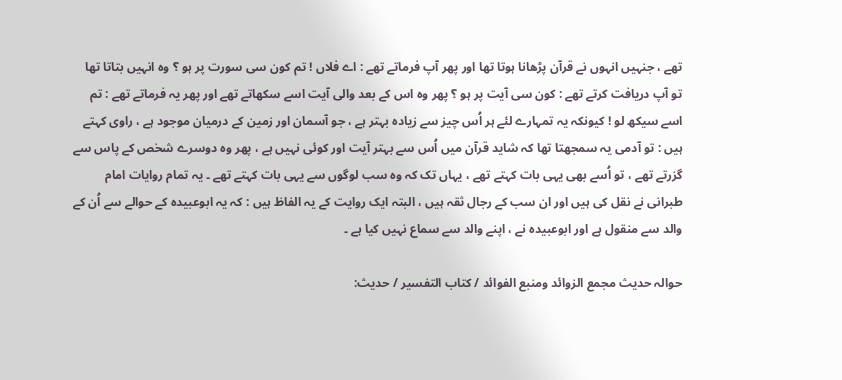تھے ، جنہیں انہوں نے قرآن پڑھانا ہوتا تھا اور پھر آپ فرماتے تھے : اے فلاں ! تم کون سی سورت پر ہو ؟ وہ انہیں بتاتا تھا تو آپ دریافت کرتے تھے : کون سی آیت پر ہو ؟ پھر وہ اس کے بعد والی آیت اسے سکھاتے تھے اور پھر یہ فرماتے تھے : تم اسے سیکھ لو ! کیونکہ یہ تمہارے لئے ہر اُس چیز سے زیادہ بہتر ہے ، جو آسمان اور زمین کے درمیان موجود ہے ، راوی کہتے ہیں : تو آدمی یہ سمجھتا تھا کہ شاید قرآن میں اُس سے بہتر آیت اور کوئی نہیں ہے ، پھر وہ دوسرے شخص کے پاس سے گزرتے تھے ، تو اُسے بھی یہی بات کہتے تھے ، یہاں تک کہ وہ سب لوگوں سے یہی بات کہتے تھے ۔ یہ تمام روایات امام طبرانی نے نقل کی ہیں اور ان سب کے رجال ثقہ ہیں ، البتہ ایک روایت کے یہ الفاظ ہیں : کہ یہ ابوعبیدہ کے حوالے سے اُن کے والد سے منقول ہے اور ابوعبیدہ نے ، اپنے والد سے سماع نہیں کیا ہے ۔

حوالہ حدیث مجمع الزوائد ومنبع الفوائد / كتاب التفسير / حدیث: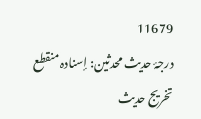11679
درجۂ حدیث محدثین: إسنادہ منقطع
تخریج حدیث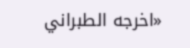«اخرجه الطبراني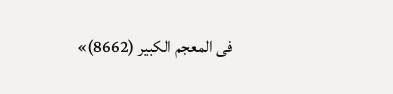فى المعجم الكبير (8662)»